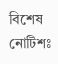বিশেষ নোটিশঃ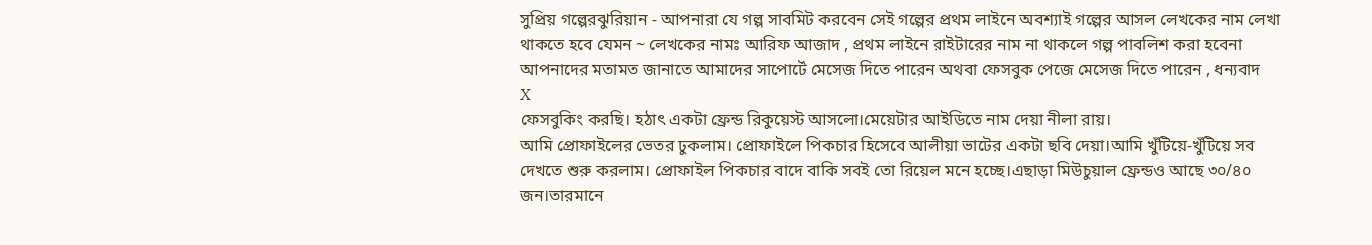সুপ্রিয় গল্পেরঝুরিয়ান - আপনারা যে গল্প সাবমিট করবেন সেই গল্পের প্রথম লাইনে অবশ্যাই গল্পের আসল লেখকের নাম লেখা থাকতে হবে যেমন ~ লেখকের নামঃ আরিফ আজাদ , প্রথম লাইনে রাইটারের নাম না থাকলে গল্প পাবলিশ করা হবেনা
আপনাদের মতামত জানাতে আমাদের সাপোর্টে মেসেজ দিতে পারেন অথবা ফেসবুক পেজে মেসেজ দিতে পারেন , ধন্যবাদ
X
ফেসবুকিং করছি। হঠাৎ একটা ফ্রেন্ড রিকুয়েস্ট আসলো।মেয়েটার আইডিতে নাম দেয়া নীলা রায়।
আমি প্রোফাইলের ভেতর ঢুকলাম। প্রোফাইলে পিকচার হিসেবে আলীয়া ভাটের একটা ছবি দেয়া।আমি খুঁটিয়ে-খুঁটিয়ে সব দেখতে শুরু করলাম। প্রোফাইল পিকচার বাদে বাকি সবই তো রিয়েল মনে হচ্ছে।এছাড়া মিউচুয়াল ফ্রেন্ডও আছে ৩০/৪০ জন।তারমানে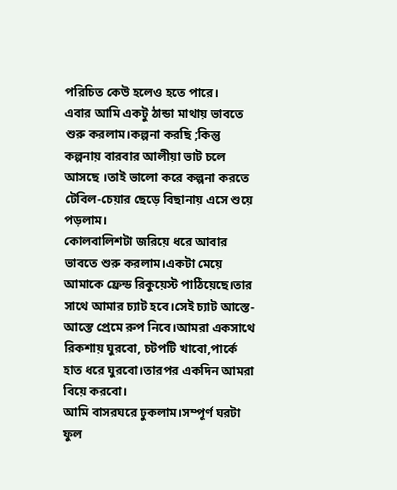পরিচিত কেউ হলেও হতে পারে।
এবার আমি একটু ঠান্ডা মাথায় ভাবতে শুরু করলাম।কল্পনা করছি ;কিন্তু কল্পনায় বারবার আলীয়া ভাট চলে আসছে ।তাই ভালো করে কল্পনা করতে টেবিল-চেয়ার ছেড়ে বিছানায় এসে শুয়ে পড়লাম।
কোলবালিশটা জরিয়ে ধরে আবার ভাবতে শুরু করলাম।একটা মেয়ে আমাকে ফ্রেন্ড রিকুয়েস্ট পাঠিয়েছে।তার সাথে আমার চ্যাট হবে।সেই চ্যাট আস্তে-আস্তে প্রেমে রুপ নিবে।আমরা একসাথে রিকশায় ঘুরবো, চটপটি খাবো,পার্কে হাত ধরে ঘুরবো।তারপর একদিন আমরা বিয়ে করবো।
আমি বাসরঘরে ঢুকলাম।সম্পূর্ণ ঘরটা ফুল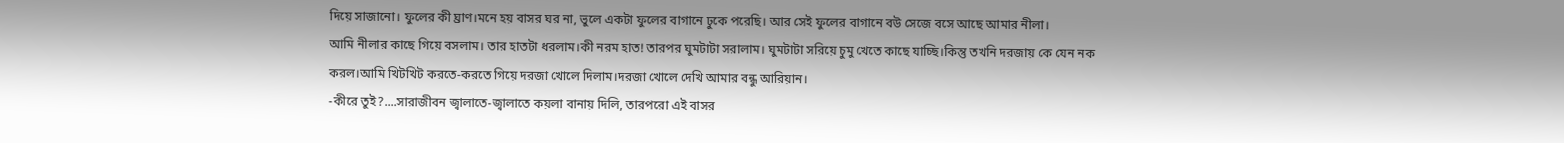দিয়ে সাজানো। ফুলের কী ঘ্রাণ।মনে হয় বাসর ঘর না, ভুলে একটা ফুলের বাগানে ঢুকে পরেছি। আর সেই ফুলের বাগানে বউ সেজে বসে আছে আমার নীলা।
আমি নীলার কাছে গিয়ে বসলাম। তার হাতটা ধরলাম।কী নরম হাত! তারপর ঘুমটাটা সরালাম। ঘুমটাটা সরিয়ে চুমু খেতে কাছে যাচ্ছি।কিন্তু তখনি দরজায় কে যেন নক করল।আমি খিটখিট করতে-করতে গিয়ে দরজা খোলে দিলাম।দরজা খোলে দেখি আমার বন্ধু আরিয়ান।
-কীরে তুই?....সারাজীবন জ্বালাতে-জ্বালাতে কয়লা বানায় দিলি, তারপরো এই বাসর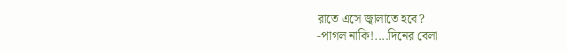রাতে এসে জ্বালাতে হবে?
-পাগল নাকি!....দিনের বেলা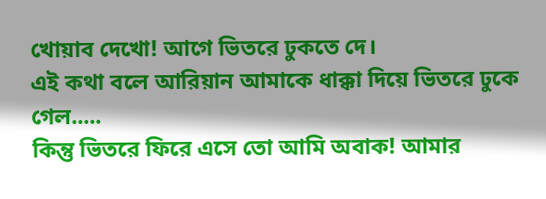খোয়াব দেখো! আগে ভিতরে ঢুকতে দে।
এই কথা বলে আরিয়ান আমাকে ধাক্কা দিয়ে ভিতরে ঢুকে গেল.....
কিন্তু ভিতরে ফিরে এসে তো আমি অবাক! আমার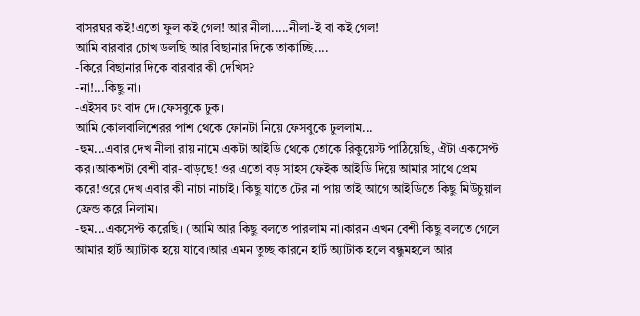বাসরঘর কই!এতো ফুল কই গেল! আর নীলা.....নীলা-ই বা কই গেল!
আমি বারবার চোখ ডলছি আর বিছানার দিকে তাকাচ্ছি....
-কিরে বিছানার দিকে বারবার কী দেখিস?
-না!...কিছু না।
-এইসব ঢং বাদ দে।ফেসবুকে ঢুক।
আমি কোলবালিশেরর পাশ থেকে ফোনটা নিয়ে ফেসবুকে ঢুললাম...
-হুম...এবার দেখ নীলা রায় নামে একটা আইডি থেকে তোকে রিকুয়েস্ট পাঠিয়েছি, ঐটা একসেপ্ট কর।আকশটা বেশী বার-বাড়ছে! ওর এতো বড় সাহস ফেইক আইডি দিয়ে আমার সাথে প্রেম করে!ওরে দেখ এবার কী নাচা নাচাই। কিছু যাতে টের না পায় তাই আগে আইডিতে কিছু মিউচুয়াল ফ্রেন্ড করে নিলাম।
-হুম...একসেপ্ট করেছি। (আমি আর কিছু বলতে পারলাম না।কারন এখন বেশী কিছু বলতে গেলে আমার হার্ট অ্যাটাক হয়ে যাবে।আর এমন তুচ্ছ কারনে হার্ট অ্যাটাক হলে বন্ধুমহলে আর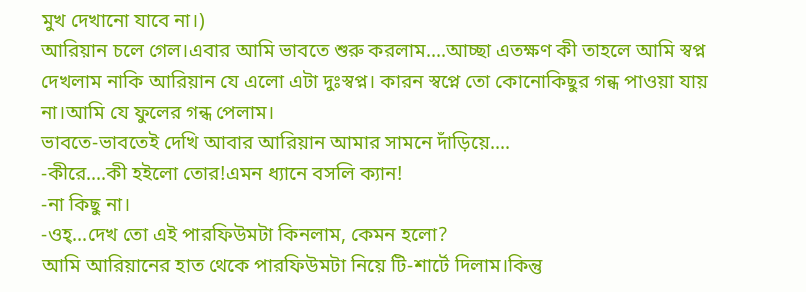মুখ দেখানো যাবে না।)
আরিয়ান চলে গেল।এবার আমি ভাবতে শুরু করলাম....আচ্ছা এতক্ষণ কী তাহলে আমি স্বপ্ন দেখলাম নাকি আরিয়ান যে এলো এটা দুঃস্বপ্ন। কারন স্বপ্নে তো কোনোকিছুর গন্ধ পাওয়া যায় না।আমি যে ফুলের গন্ধ পেলাম।
ভাবতে-ভাবতেই দেখি আবার আরিয়ান আমার সামনে দাঁড়িয়ে....
-কীরে....কী হইলো তোর!এমন ধ্যানে বসলি ক্যান!
-না কিছু না।
-ওহ্...দেখ তো এই পারফিউমটা কিনলাম, কেমন হলো?
আমি আরিয়ানের হাত থেকে পারফিউমটা নিয়ে টি-শার্টে দিলাম।কিন্তু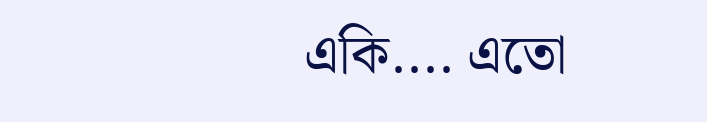একি.... এতো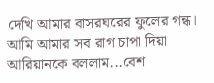দেখি আমার বাসরঘরের ফুলের গন্ধ।
আমি আমার সব রাগ চাপা দিয়া আরিয়ানকে বললাম...বেশ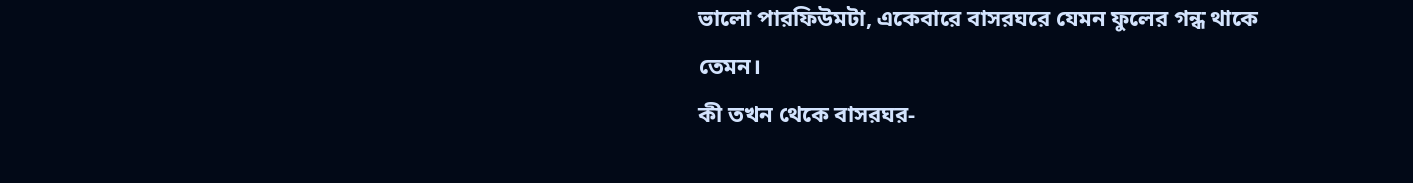ভালো পারফিউমটা, একেবারে বাসরঘরে যেমন ফুলের গন্ধ থাকে তেমন।
কী তখন থেকে বাসরঘর-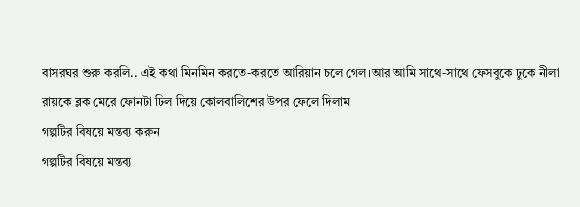বাসরঘর শুরু করলি.. এই কথা মিনমিন করতে-করতে আরিয়ান চলে গেল।আর আমি সাথে-সাথে ফেসবুকে ঢুকে নীলা রায়কে ব্লক মেরে ফোনটা ঢিল দিয়ে কোলবালিশের উপর ফেলে দিলাম
গল্পটির বিষয়ে মন্তব্য করুন
গল্পটির বিষয়ে মন্তব্য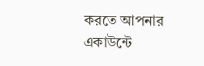করতে আপনার একাউন্টে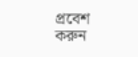প্রবেশ করুন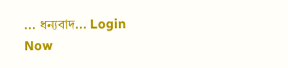... ধন্যবাদ... Login Now